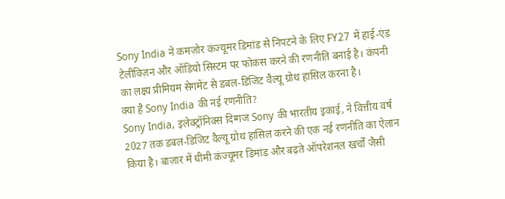Sony India ने कमज़ोर कंज्यूमर डिमांड से निपटने के लिए FY27 में हाई-एंड टेलीविज़न और ऑडियो सिस्टम पर फोकस करने की रणनीति बनाई है। कंपनी का लक्ष्य प्रीमियम सेगमेंट से डबल-डिजिट वैल्यू ग्रोथ हासिल करना है।
क्या है Sony India की नई रणनीति?
Sony India, इलेक्ट्रॉनिक्स दिग्गज Sony की भारतीय इकाई, ने वित्तीय वर्ष 2027 तक डबल-डिजिट वैल्यू ग्रोथ हासिल करने की एक नई रणनीति का ऐलान किया है। बाज़ार में धीमी कंज्यूमर डिमांड और बढ़ते ऑपरेशनल खर्चों जैसी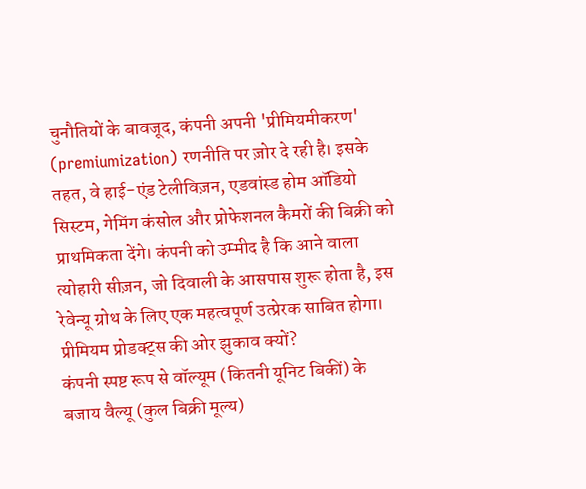चुनौतियों के बावजूद, कंपनी अपनी 'प्रीमियमीकरण' (premiumization) रणनीति पर ज़ोर दे रही है। इसके तहत, वे हाई-एंड टेलीविज़न, एडवांस्ड होम ऑडियो सिस्टम, गेमिंग कंसोल और प्रोफेशनल कैमरों की बिक्री को प्राथमिकता देंगे। कंपनी को उम्मीद है कि आने वाला त्योहारी सीज़न, जो दिवाली के आसपास शुरू होता है, इस रेवेन्यू ग्रोथ के लिए एक महत्वपूर्ण उत्प्रेरक साबित होगा।
प्रीमियम प्रोडक्ट्स की ओर झुकाव क्यों?
कंपनी स्पष्ट रूप से वॉल्यूम (कितनी यूनिट बिकीं) के बजाय वैल्यू (कुल बिक्री मूल्य)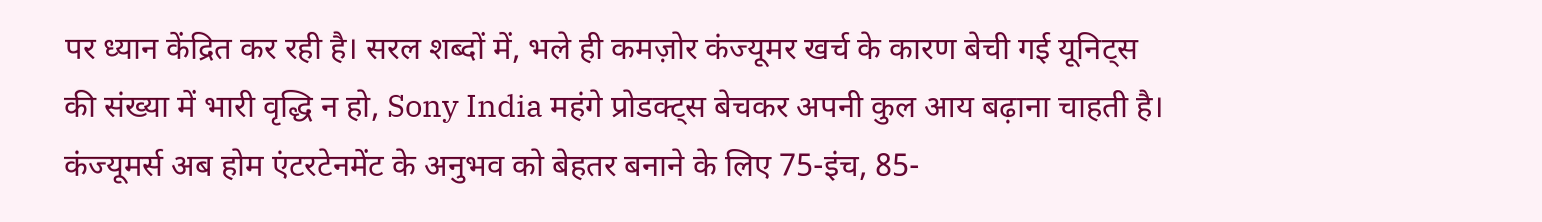पर ध्यान केंद्रित कर रही है। सरल शब्दों में, भले ही कमज़ोर कंज्यूमर खर्च के कारण बेची गई यूनिट्स की संख्या में भारी वृद्धि न हो, Sony India महंगे प्रोडक्ट्स बेचकर अपनी कुल आय बढ़ाना चाहती है। कंज्यूमर्स अब होम एंटरटेनमेंट के अनुभव को बेहतर बनाने के लिए 75-इंच, 85-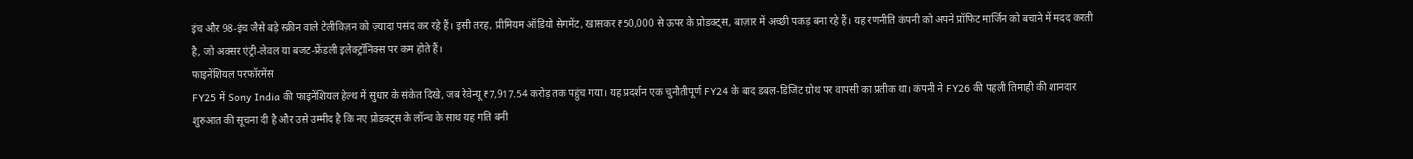इंच और 98-इंच जैसे बड़े स्क्रीन वाले टेलीविज़न को ज़्यादा पसंद कर रहे हैं। इसी तरह, प्रीमियम ऑडियो सेगमेंट, खासकर ₹50,000 से ऊपर के प्रोडक्ट्स, बाज़ार में अच्छी पकड़ बना रहे हैं। यह रणनीति कंपनी को अपने प्रॉफिट मार्जिन को बचाने में मदद करती है, जो अक्सर एंट्री-लेवल या बजट-फ्रेंडली इलेक्ट्रॉनिक्स पर कम होते हैं।
फाइनेंशियल परफॉरमेंस
FY25 में Sony India की फाइनेंशियल हेल्थ में सुधार के संकेत दिखे, जब रेवेन्यू ₹7,917.54 करोड़ तक पहुंच गया। यह प्रदर्शन एक चुनौतीपूर्ण FY24 के बाद डबल-डिजिट ग्रोथ पर वापसी का प्रतीक था। कंपनी ने FY26 की पहली तिमाही की शानदार शुरुआत की सूचना दी है और उसे उम्मीद है कि नए प्रोडक्ट्स के लॉन्च के साथ यह गति बनी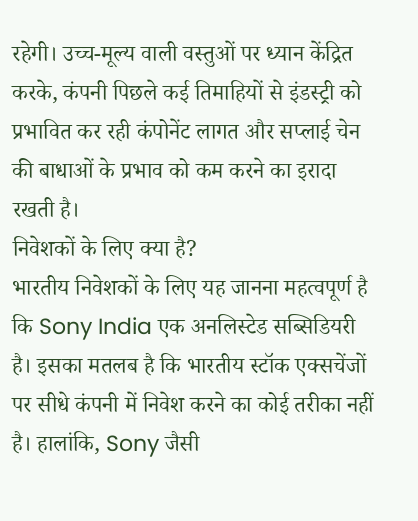रहेगी। उच्च-मूल्य वाली वस्तुओं पर ध्यान केंद्रित करके, कंपनी पिछले कई तिमाहियों से इंडस्ट्री को प्रभावित कर रही कंपोनेंट लागत और सप्लाई चेन की बाधाओं के प्रभाव को कम करने का इरादा रखती है।
निवेशकों के लिए क्या है?
भारतीय निवेशकों के लिए यह जानना महत्वपूर्ण है कि Sony India एक अनलिस्टेड सब्सिडियरी है। इसका मतलब है कि भारतीय स्टॉक एक्सचेंजों पर सीधे कंपनी में निवेश करने का कोई तरीका नहीं है। हालांकि, Sony जैसी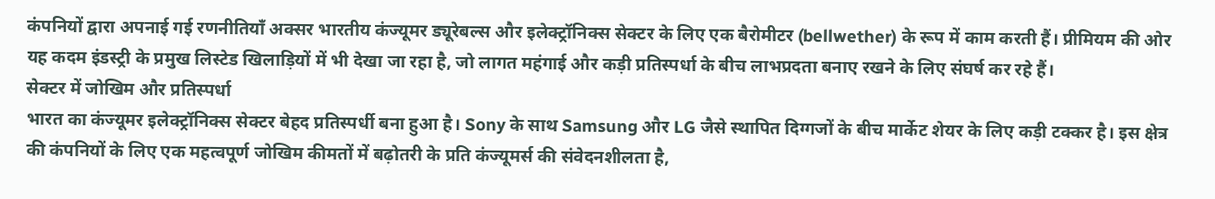कंपनियों द्वारा अपनाई गई रणनीतियाँ अक्सर भारतीय कंज्यूमर ड्यूरेबल्स और इलेक्ट्रॉनिक्स सेक्टर के लिए एक बैरोमीटर (bellwether) के रूप में काम करती हैं। प्रीमियम की ओर यह कदम इंडस्ट्री के प्रमुख लिस्टेड खिलाड़ियों में भी देखा जा रहा है, जो लागत महंगाई और कड़ी प्रतिस्पर्धा के बीच लाभप्रदता बनाए रखने के लिए संघर्ष कर रहे हैं।
सेक्टर में जोखिम और प्रतिस्पर्धा
भारत का कंज्यूमर इलेक्ट्रॉनिक्स सेक्टर बेहद प्रतिस्पर्धी बना हुआ है। Sony के साथ Samsung और LG जैसे स्थापित दिग्गजों के बीच मार्केट शेयर के लिए कड़ी टक्कर है। इस क्षेत्र की कंपनियों के लिए एक महत्वपूर्ण जोखिम कीमतों में बढ़ोतरी के प्रति कंज्यूमर्स की संवेदनशीलता है,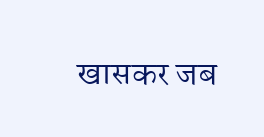खासकर जब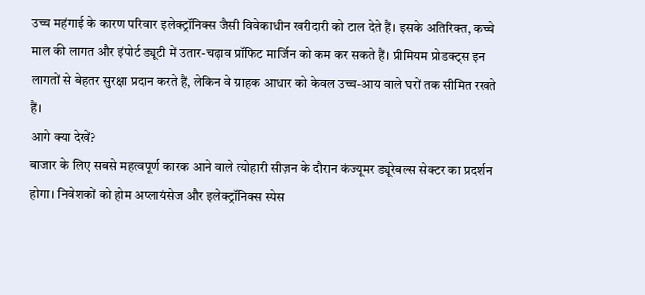उच्च महंगाई के कारण परिवार इलेक्ट्रॉनिक्स जैसी विवेकाधीन खरीदारी को टाल देते हैं। इसके अतिरिक्त, कच्चे माल की लागत और इंपोर्ट ड्यूटी में उतार-चढ़ाव प्रॉफिट मार्जिन को कम कर सकते हैं। प्रीमियम प्रोडक्ट्स इन लागतों से बेहतर सुरक्षा प्रदान करते हैं, लेकिन वे ग्राहक आधार को केवल उच्च-आय वाले घरों तक सीमित रखते हैं।
आगे क्या देखें?
बाजार के लिए सबसे महत्वपूर्ण कारक आने वाले त्योहारी सीज़न के दौरान कंज्यूमर ड्यूरेबल्स सेक्टर का प्रदर्शन होगा। निवेशकों को होम अप्लायंसेज और इलेक्ट्रॉनिक्स स्पेस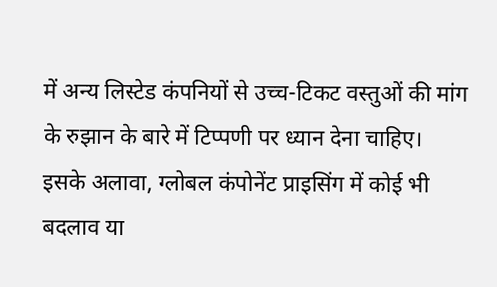में अन्य लिस्टेड कंपनियों से उच्च-टिकट वस्तुओं की मांग के रुझान के बारे में टिप्पणी पर ध्यान देना चाहिए। इसके अलावा, ग्लोबल कंपोनेंट प्राइसिंग में कोई भी बदलाव या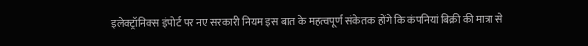इलेक्ट्रॉनिक्स इंपोर्ट पर नए सरकारी नियम इस बात के महत्वपूर्ण संकेतक होंगे कि कंपनियां बिक्री की मात्रा से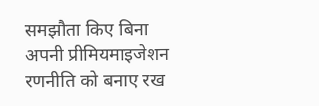समझौता किए बिना अपनी प्रीमियमाइजेशन रणनीति को बनाए रख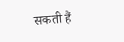सकती हैं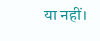या नहीं।